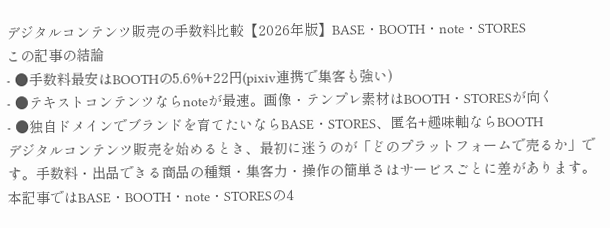デジタルコンテンツ販売の手数料比較【2026年版】BASE・BOOTH・note・STORES
この記事の結論
- ●手数料最安はBOOTHの5.6%+22円(pixiv連携で集客も強い)
- ●テキストコンテンツならnoteが最速。画像・テンプレ素材はBOOTH・STORESが向く
- ●独自ドメインでブランドを育てたいならBASE・STORES、匿名+趣味軸ならBOOTH
デジタルコンテンツ販売を始めるとき、最初に迷うのが「どのプラットフォームで売るか」です。手数料・出品できる商品の種類・集客力・操作の簡単さはサービスごとに差があります。本記事ではBASE・BOOTH・note・STORESの4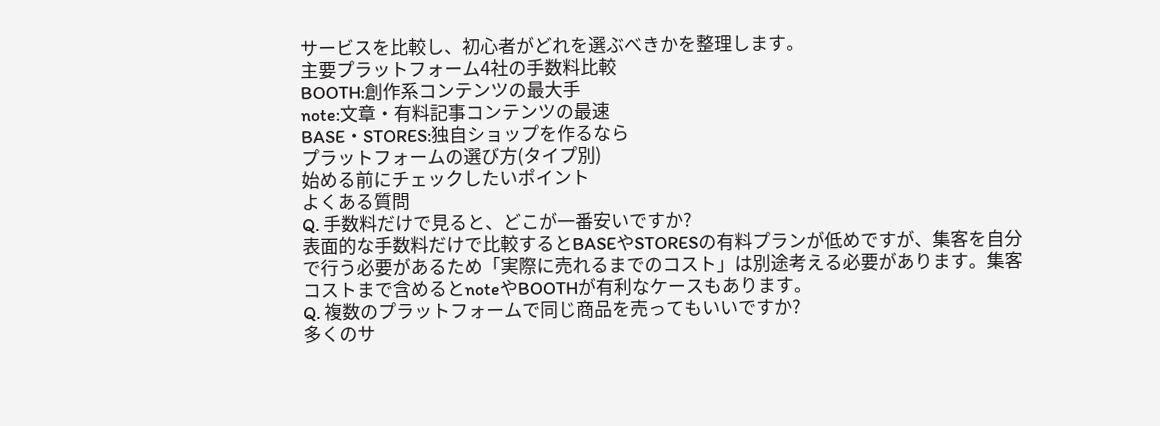サービスを比較し、初心者がどれを選ぶべきかを整理します。
主要プラットフォーム4社の手数料比較
BOOTH:創作系コンテンツの最大手
note:文章・有料記事コンテンツの最速
BASE・STORES:独自ショップを作るなら
プラットフォームの選び方(タイプ別)
始める前にチェックしたいポイント
よくある質問
Q. 手数料だけで見ると、どこが一番安いですか?
表面的な手数料だけで比較するとBASEやSTORESの有料プランが低めですが、集客を自分で行う必要があるため「実際に売れるまでのコスト」は別途考える必要があります。集客コストまで含めるとnoteやBOOTHが有利なケースもあります。
Q. 複数のプラットフォームで同じ商品を売ってもいいですか?
多くのサ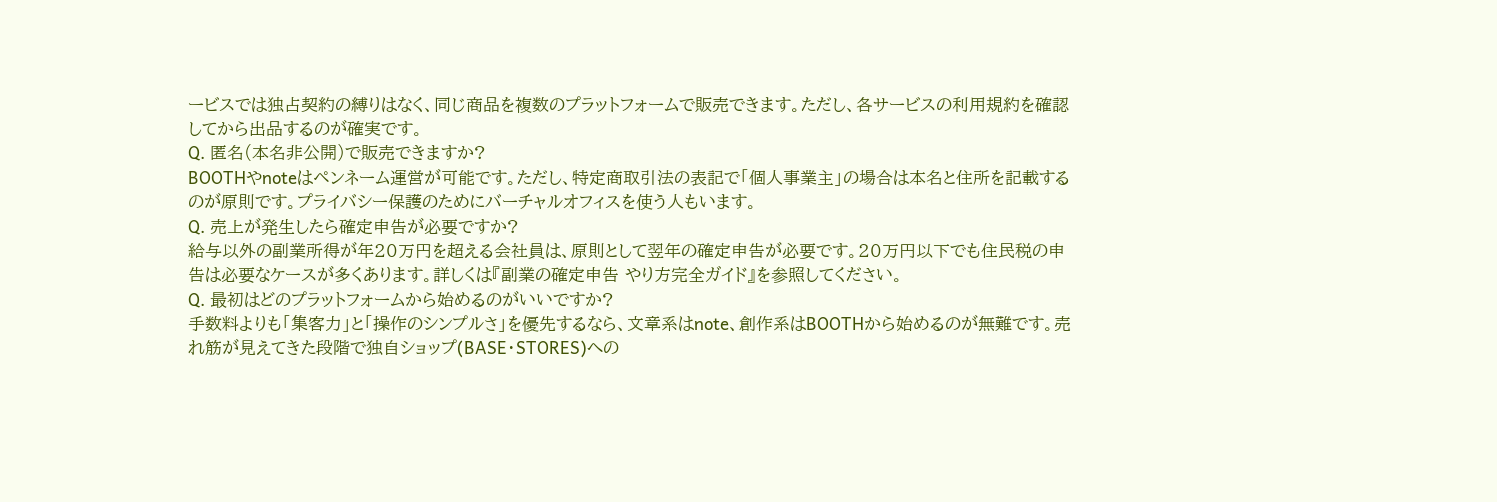ービスでは独占契約の縛りはなく、同じ商品を複数のプラットフォームで販売できます。ただし、各サービスの利用規約を確認してから出品するのが確実です。
Q. 匿名(本名非公開)で販売できますか?
BOOTHやnoteはペンネーム運営が可能です。ただし、特定商取引法の表記で「個人事業主」の場合は本名と住所を記載するのが原則です。プライバシー保護のためにバーチャルオフィスを使う人もいます。
Q. 売上が発生したら確定申告が必要ですか?
給与以外の副業所得が年20万円を超える会社員は、原則として翌年の確定申告が必要です。20万円以下でも住民税の申告は必要なケースが多くあります。詳しくは『副業の確定申告 やり方完全ガイド』を参照してください。
Q. 最初はどのプラットフォームから始めるのがいいですか?
手数料よりも「集客力」と「操作のシンプルさ」を優先するなら、文章系はnote、創作系はBOOTHから始めるのが無難です。売れ筋が見えてきた段階で独自ショップ(BASE・STORES)への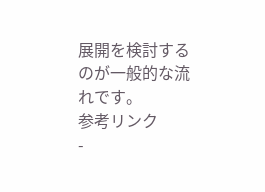展開を検討するのが一般的な流れです。
参考リンク
-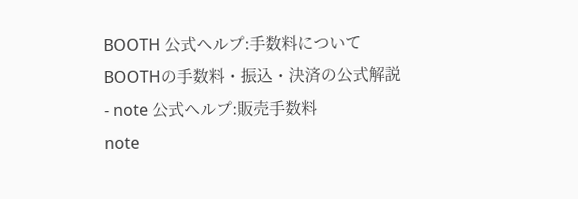BOOTH 公式ヘルプ:手数料について
BOOTHの手数料・振込・決済の公式解説
- note 公式ヘルプ:販売手数料
note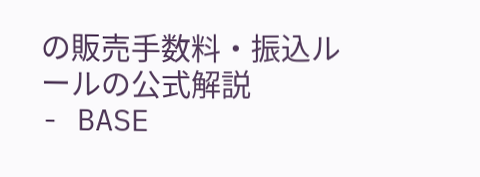の販売手数料・振込ルールの公式解説
- BASE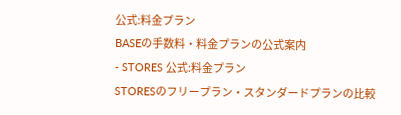公式:料金プラン
BASEの手数料・料金プランの公式案内
- STORES 公式:料金プラン
STORESのフリープラン・スタンダードプランの比較